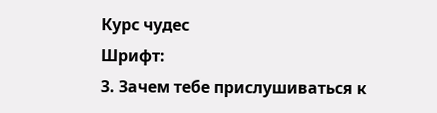Курс чудес
Шрифт:
3. Зачем тебе прислушиваться к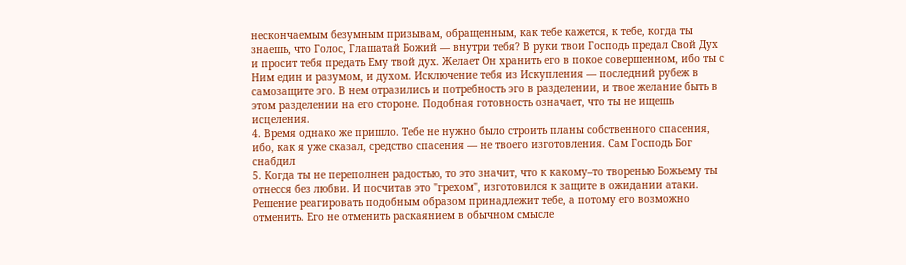нескончаемым безумным призывам, обращенным, как тебе кажется, к тебе, когда ты знаешь, что Голос, Глашатай Божий — внутри тебя? В руки твои Господь предал Свой Дух и просит тебя предать Ему твой дух. Желает Он хранить его в покое совершенном, ибо ты с Ним един и разумом, и духом. Исключение тебя из Искупления — последний рубеж в самозащите эго. В нем отразились и потребность эго в разделении, и твое желание быть в этом разделении на его стороне. Подобная готовность означает, что ты не ищешь исцеления.
4. Время однако же пришло. Тебе не нужно было строить планы собственного спасения, ибо, как я уже сказал, средство спасения — не твоего изготовления. Сам Господь Бог снабдил
5. Когда ты не переполнен радостью, то это значит, что к какому–то творенью Божьему ты отнесся без любви. И посчитав это "грехом", изготовился к защите в ожидании атаки. Решение реагировать подобным образом принадлежит тебе, а потому его возможно отменить. Его не отменить раскаянием в обычном смысле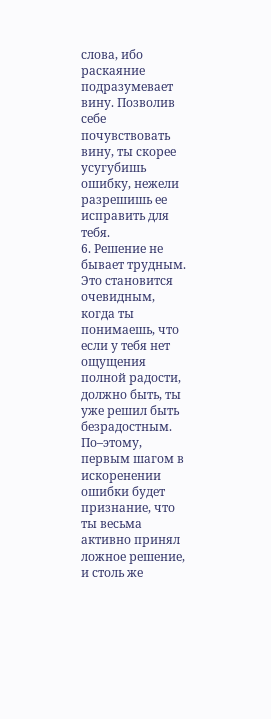слова, ибо раскаяние подразумевает вину. Позволив себе почувствовать вину, ты скорее усугубишь ошибку, нежели разрешишь ее исправить для тебя.
6. Решение не бывает трудным. Это становится очевидным, когда ты понимаешь, что если у тебя нет ощущения полной радости, должно быть, ты уже решил быть безрадостным. По–этому, первым шагом в искоренении ошибки будет признание, что ты весьма активно принял ложное решение, и столь же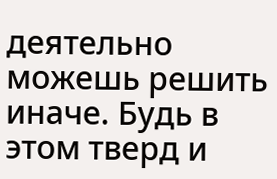деятельно можешь решить иначе. Будь в этом тверд и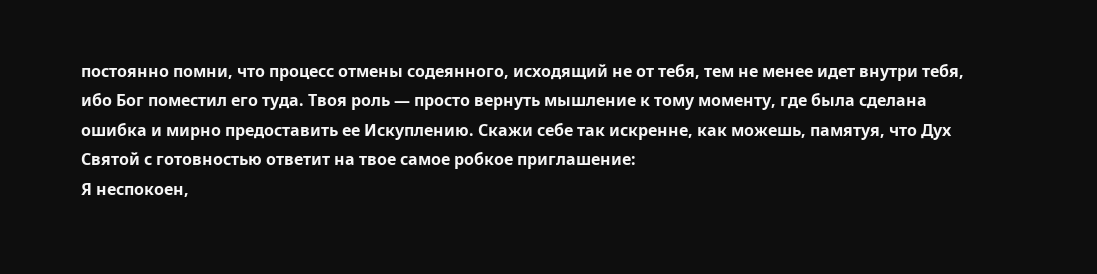постоянно помни, что процесс отмены содеянного, исходящий не от тебя, тем не менее идет внутри тебя, ибо Бог поместил его туда. Твоя роль — просто вернуть мышление к тому моменту, где была сделана ошибка и мирно предоставить ее Искуплению. Скажи себе так искренне, как можешь, памятуя, что Дух Святой с готовностью ответит на твое самое робкое приглашение:
Я неспокоен,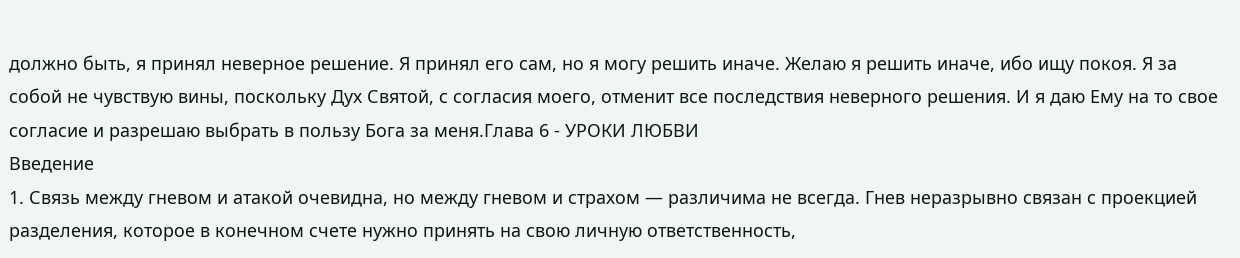должно быть, я принял неверное решение. Я принял его сам, но я могу решить иначе. Желаю я решить иначе, ибо ищу покоя. Я за собой не чувствую вины, поскольку Дух Святой, с согласия моего, отменит все последствия неверного решения. И я даю Ему на то свое согласие и разрешаю выбрать в пользу Бога за меня.Глава 6 - УРОКИ ЛЮБВИ
Введение
1. Связь между гневом и атакой очевидна, но между гневом и страхом — различима не всегда. Гнев неразрывно связан с проекцией разделения, которое в конечном счете нужно принять на свою личную ответственность,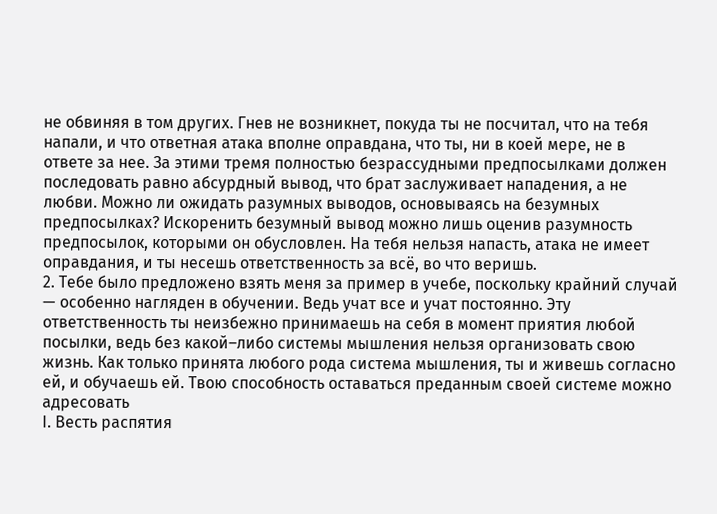не обвиняя в том других. Гнев не возникнет, покуда ты не посчитал, что на тебя напали, и что ответная атака вполне оправдана, что ты, ни в коей мере, не в ответе за нее. За этими тремя полностью безрассудными предпосылками должен последовать равно абсурдный вывод, что брат заслуживает нападения, а не любви. Можно ли ожидать разумных выводов, основываясь на безумных предпосылках? Искоренить безумный вывод можно лишь оценив разумность предпосылок, которыми он обусловлен. На тебя нельзя напасть, атака не имеет оправдания, и ты несешь ответственность за всё, во что веришь.
2. Тебе было предложено взять меня за пример в учебе, поскольку крайний случай — особенно нагляден в обучении. Ведь учат все и учат постоянно. Эту ответственность ты неизбежно принимаешь на себя в момент приятия любой посылки, ведь без какой–либо системы мышления нельзя организовать свою жизнь. Как только принята любого рода система мышления, ты и живешь согласно ей, и обучаешь ей. Твою способность оставаться преданным своей системе можно адресовать
I. Весть распятия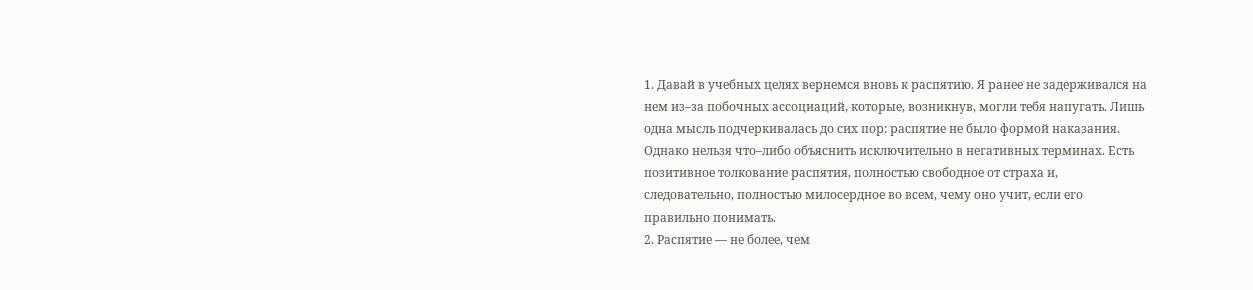1. Давай в учебных целях вернемся вновь к распятию. Я ранее не задерживался на нем из–за побочных ассоциаций, которые, возникнув, могли тебя напугать. Лишь одна мысль подчеркивалась до сих пор: распятие не было формой наказания. Однако нельзя что–либо объяснить исключительно в негативных терминах. Есть позитивное толкование распятия, полностью свободное от страха и, следовательно, полностью милосердное во всем, чему оно учит, если его правильно понимать.
2. Распятие — не более, чем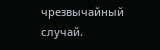чрезвычайный случай.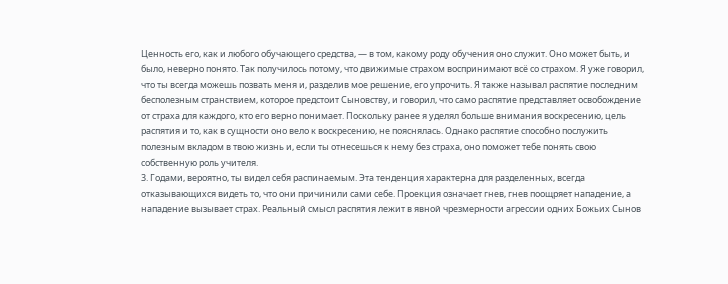Ценность его, как и любого обучающего средства, — в том, какому роду обучения оно служит. Оно может быть, и было, неверно понято. Так получилось потому, что движимые страхом воспринимают всё со страхом. Я уже говорил, что ты всегда можешь позвать меня и, разделив мое решение, его упрочить. Я также называл распятие последним бесполезным странствием, которое предстоит Сыновству, и говорил, что само распятие представляет освобождение от страха для каждого, кто его верно понимает. Поскольку ранее я уделял больше внимания воскресению, цель распятия и то, как в сущности оно вело к воскресению, не пояснялась. Однако распятие способно послужить полезным вкладом в твою жизнь и, если ты отнесешься к нему без страха, оно поможет тебе понять свою собственную роль учителя.
3. Годами, вероятно, ты видел себя распинаемым. Эта тенденция характерна для разделенных, всегда отказывающихся видеть то, что они причинили сами себе. Проекция означает гнев, гнев поощряет нападение, а нападение вызывает страх. Реальный смысл распятия лежит в явной чрезмерности агрессии одних Божьих Сынов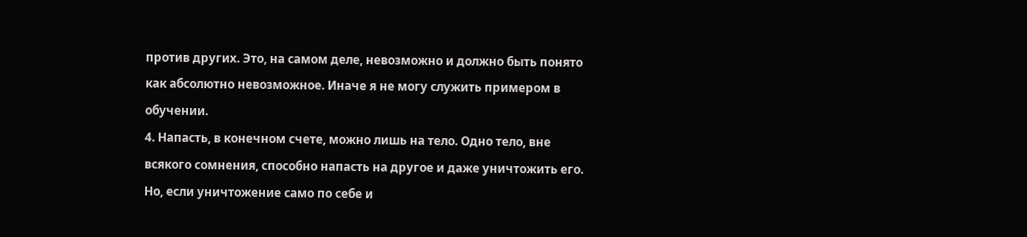против других. Это, на самом деле, невозможно и должно быть понято как абсолютно невозможное. Иначе я не могу служить примером в обучении.
4. Напасть, в конечном счете, можно лишь на тело. Одно тело, вне всякого сомнения, способно напасть на другое и даже уничтожить его. Но, если уничтожение само по себе и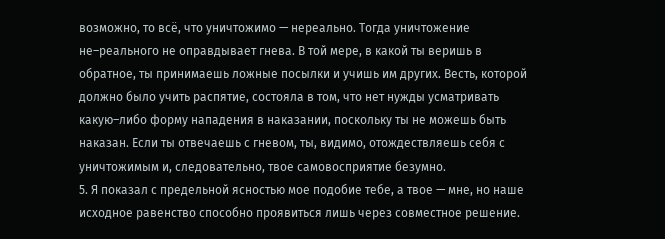возможно, то всё, что уничтожимо — нереально. Тогда уничтожение не–реального не оправдывает гнева. В той мере, в какой ты веришь в обратное, ты принимаешь ложные посылки и учишь им других. Весть, которой должно было учить распятие, состояла в том, что нет нужды усматривать какую–либо форму нападения в наказании, поскольку ты не можешь быть наказан. Если ты отвечаешь с гневом, ты, видимо, отождествляешь себя с уничтожимым и, следовательно, твое самовосприятие безумно.
5. Я показал с предельной ясностью мое подобие тебе, а твое — мне, но наше исходное равенство способно проявиться лишь через совместное решение.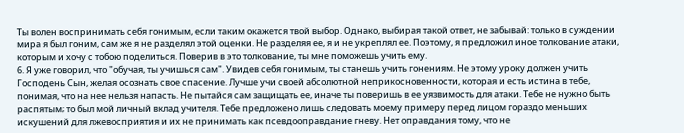Ты волен воспринимать себя гонимым, если таким окажется твой выбор. Однако, выбирая такой ответ, не забывай: только в суждении мира я был гоним, сам же я не разделял этой оценки. Не разделяя ее, я и не укреплял ее. Поэтому, я предложил иное толкование атаки, которым и хочу с тобою поделиться. Поверив в это толкование, ты мне поможешь учить ему.
6. Я уже говорил, что "обучая, ты учишься сам". Увидев себя гонимым, ты станешь учить гонениям. Не этому уроку должен учить Господень Сын, желая осознать свое спасение. Лучше учи своей абсолютной неприкосновенности, которая и есть истина в тебе, понимая, что на нее нельзя напасть. Не пытайся сам защищать ее, иначе ты поверишь в ее уязвимость для атаки. Тебе не нужно быть распятым; то был мой личный вклад учителя. Тебе предложено лишь следовать моему примеру перед лицом гораздо меньших искушений для лжевосприятия и их не принимать как псевдооправдание гневу. Нет оправдания тому, что не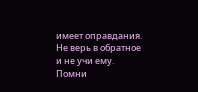имеет оправдания. Не верь в обратное и не учи ему. Помни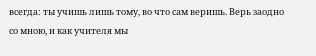всегда: ты учишь лишь тому, во что сам веришь. Верь заодно со мною, и как учителя мы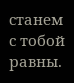станем с тобой равны.